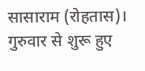सासाराम (रोहतास)। गुरुवार से शुरू हुए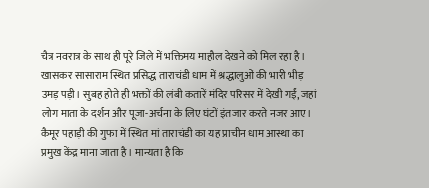चैत्र नवरात्र के साथ ही पूरे जिले में भक्तिमय माहौल देखने को मिल रहा है। खासकर सासाराम स्थित प्रसिद्ध ताराचंडी धाम में श्रद्धालुओं की भारी भीड़ उमड़ पड़ी। सुबह होते ही भक्तों की लंबी कतारें मंदिर परिसर में देखी गईं, जहां लोग माता के दर्शन और पूजा-अर्चना के लिए घंटों इंतजार करते नजर आए। कैमूर पहाड़ी की गुफा में स्थित मां ताराचंडी का यह प्राचीन धाम आस्था का प्रमुख केंद्र माना जाता है। मान्यता है कि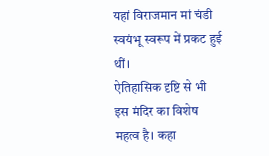यहां विराजमान मां चंडी स्वयंभू स्वरूप में प्रकट हुई थीं।
ऐतिहासिक दृष्टि से भी इस मंदिर का विशेष महत्व है। कहा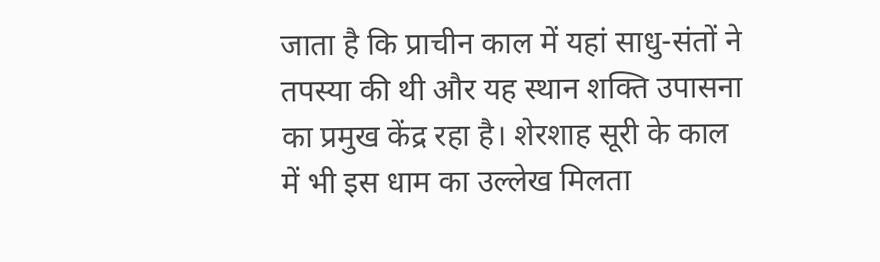जाता है कि प्राचीन काल में यहां साधु-संतों ने तपस्या की थी और यह स्थान शक्ति उपासना का प्रमुख केंद्र रहा है। शेरशाह सूरी के काल में भी इस धाम का उल्लेख मिलता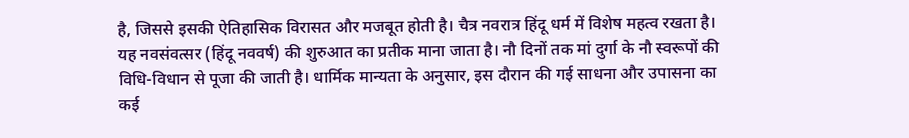है, जिससे इसकी ऐतिहासिक विरासत और मजबूत होती है। चैत्र नवरात्र हिंदू धर्म में विशेष महत्व रखता है। यह नवसंवत्सर (हिंदू नववर्ष) की शुरुआत का प्रतीक माना जाता है। नौ दिनों तक मां दुर्गा के नौ स्वरूपों की विधि-विधान से पूजा की जाती है। धार्मिक मान्यता के अनुसार, इस दौरान की गई साधना और उपासना का कई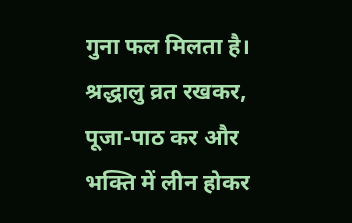गुना फल मिलता है। श्रद्धालु व्रत रखकर, पूजा-पाठ कर और भक्ति में लीन होकर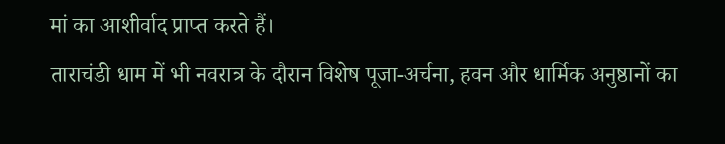मां का आशीर्वाद प्राप्त करते हैं।
ताराचंडी धाम में भी नवरात्र के दौरान विशेष पूजा-अर्चना, हवन और धार्मिक अनुष्ठानों का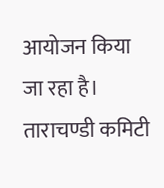आयोजन किया जा रहा है। ताराचण्डी कमिटी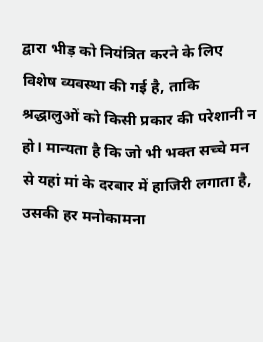द्वारा भीड़ को नियंत्रित करने के लिए विशेष व्यवस्था की गई है, ताकि श्रद्धालुओं को किसी प्रकार की परेशानी न हो। मान्यता है कि जो भी भक्त सच्चे मन से यहां मां के दरबार में हाजिरी लगाता है, उसकी हर मनोकामना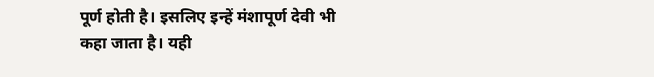पूर्ण होती है। इसलिए इन्हें मंशापूर्ण देवी भी कहा जाता है। यही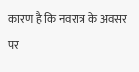कारण है कि नवरात्र के अवसर पर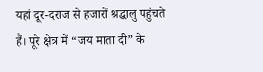यहां दूर-दराज से हजारों श्रद्धालु पहुंचते हैं। पूरे क्षेत्र में “जय माता दी” के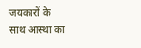जयकारों के साथ आस्था का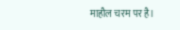माहौल चरम पर है।